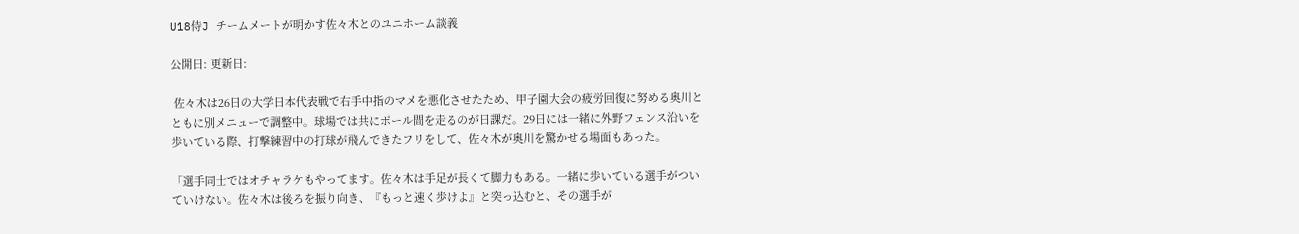U18侍J チームメートが明かす佐々木とのユニホーム談義

公開日: 更新日:

 佐々木は26日の大学日本代表戦で右手中指のマメを悪化させたため、甲子園大会の疲労回復に努める奥川とともに別メニューで調整中。球場では共にポール間を走るのが日課だ。29日には一緒に外野フェンス沿いを歩いている際、打撃練習中の打球が飛んできたフリをして、佐々木が奥川を驚かせる場面もあった。

「選手同士ではオチャラケもやってます。佐々木は手足が長くて脚力もある。一緒に歩いている選手がついていけない。佐々木は後ろを振り向き、『もっと速く歩けよ』と突っ込むと、その選手が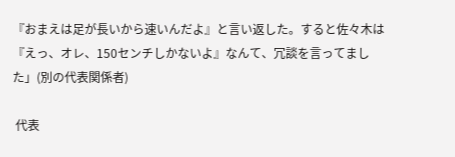『おまえは足が長いから速いんだよ』と言い返した。すると佐々木は『えっ、オレ、150センチしかないよ』なんて、冗談を言ってました」(別の代表関係者)

 代表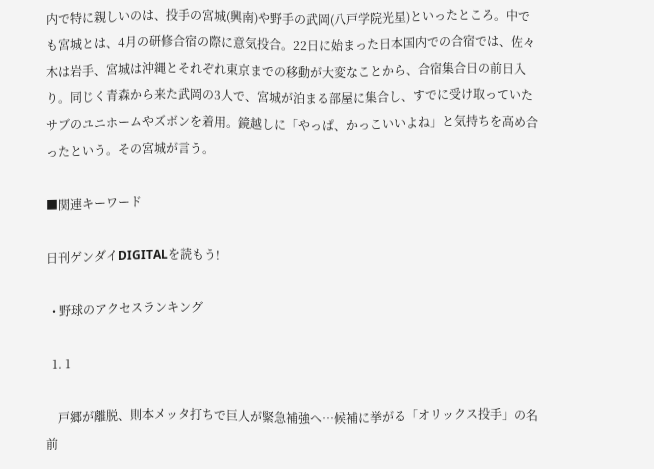内で特に親しいのは、投手の宮城(興南)や野手の武岡(八戸学院光星)といったところ。中でも宮城とは、4月の研修合宿の際に意気投合。22日に始まった日本国内での合宿では、佐々木は岩手、宮城は沖縄とそれぞれ東京までの移動が大変なことから、合宿集合日の前日入り。同じく青森から来た武岡の3人で、宮城が泊まる部屋に集合し、すでに受け取っていたサブのユニホームやズボンを着用。鏡越しに「やっぱ、かっこいいよね」と気持ちを高め合ったという。その宮城が言う。

■関連キーワード

日刊ゲンダイDIGITALを読もう!

  • 野球のアクセスランキング

  1. 1

    戸郷が離脱、則本メッタ打ちで巨人が緊急補強へ…候補に挙がる「オリックス投手」の名前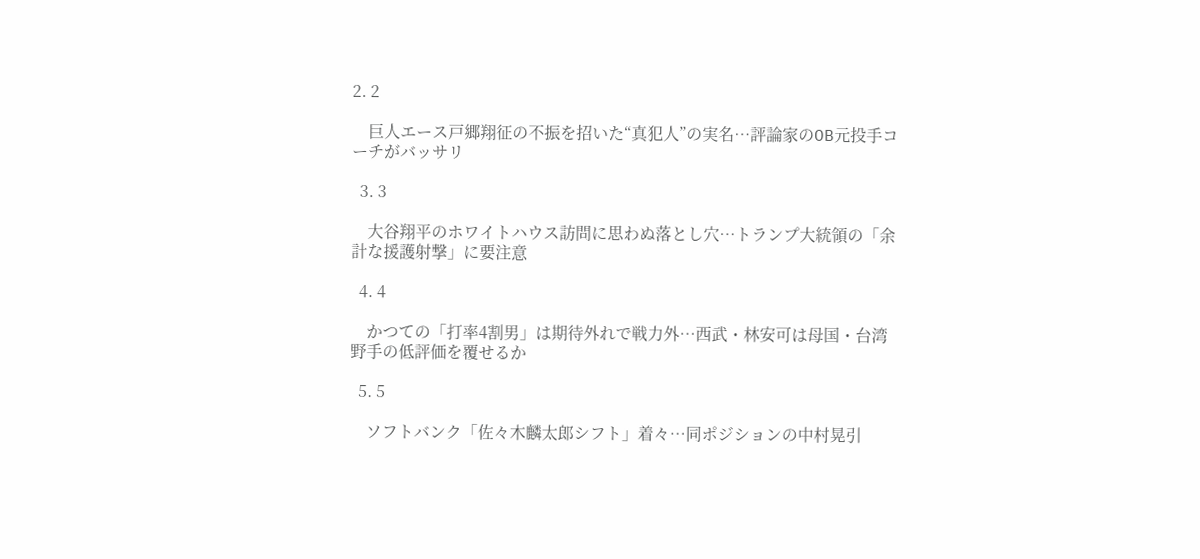2. 2

    巨人エース戸郷翔征の不振を招いた“真犯人”の実名…評論家のOB元投手コーチがバッサリ

  3. 3

    大谷翔平のホワイトハウス訪問に思わぬ落とし穴…トランプ大統領の「余計な援護射撃」に要注意

  4. 4

    かつての「打率4割男」は期待外れで戦力外…西武・林安可は母国・台湾野手の低評価を覆せるか

  5. 5

    ソフトバンク「佐々木麟太郎シフト」着々…同ポジションの中村晃引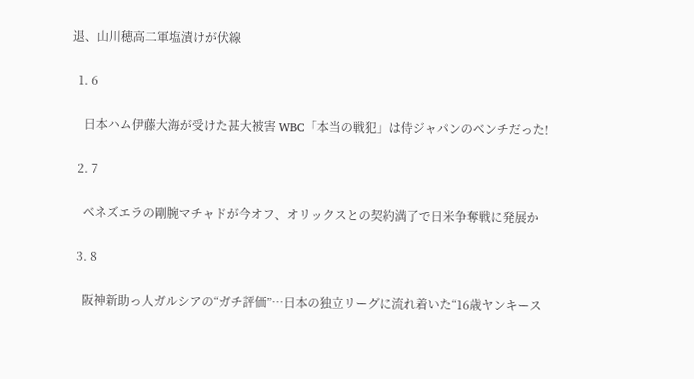退、山川穂高二軍塩漬けが伏線

  1. 6

    日本ハム伊藤大海が受けた甚大被害 WBC「本当の戦犯」は侍ジャパンのベンチだった!

  2. 7

    ベネズエラの剛腕マチャドが今オフ、オリックスとの契約満了で日米争奪戦に発展か

  3. 8

    阪神新助っ人ガルシアの“ガチ評価”…日本の独立リーグに流れ着いた“16歳ヤンキース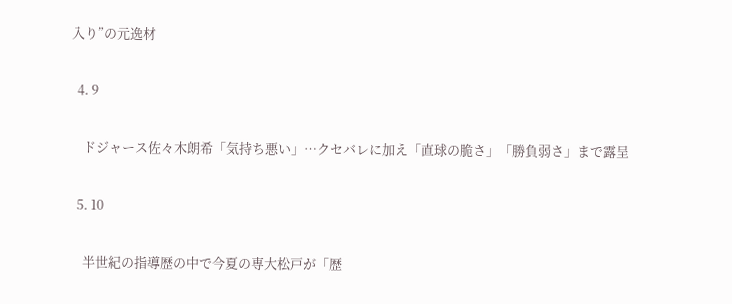入り”の元逸材

  4. 9

    ドジャース佐々木朗希「気持ち悪い」…クセバレに加え「直球の脆さ」「勝負弱さ」まで露呈

  5. 10

    半世紀の指導歴の中で今夏の専大松戸が「歴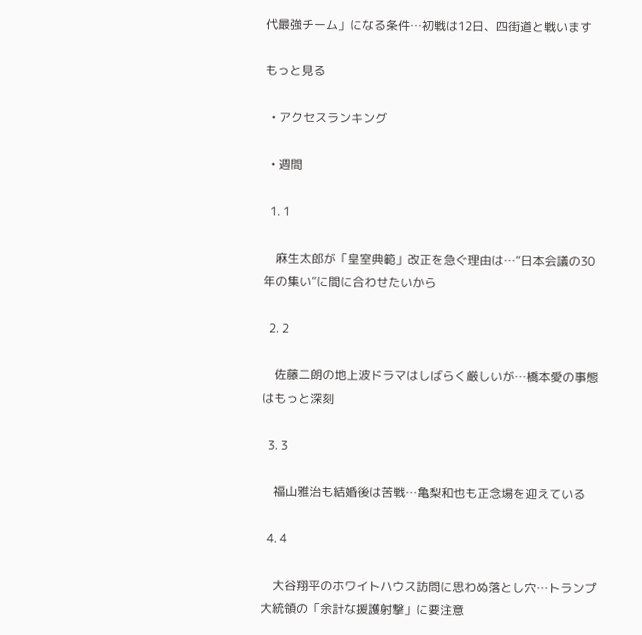代最強チーム」になる条件…初戦は12日、四街道と戦います

もっと見る

  • アクセスランキング

  • 週間

  1. 1

    麻生太郎が「皇室典範」改正を急ぐ理由は…“日本会議の30年の集い”に間に合わせたいから

  2. 2

    佐藤二朗の地上波ドラマはしばらく厳しいが…橋本愛の事態はもっと深刻

  3. 3

    福山雅治も結婚後は苦戦…亀梨和也も正念場を迎えている

  4. 4

    大谷翔平のホワイトハウス訪問に思わぬ落とし穴…トランプ大統領の「余計な援護射撃」に要注意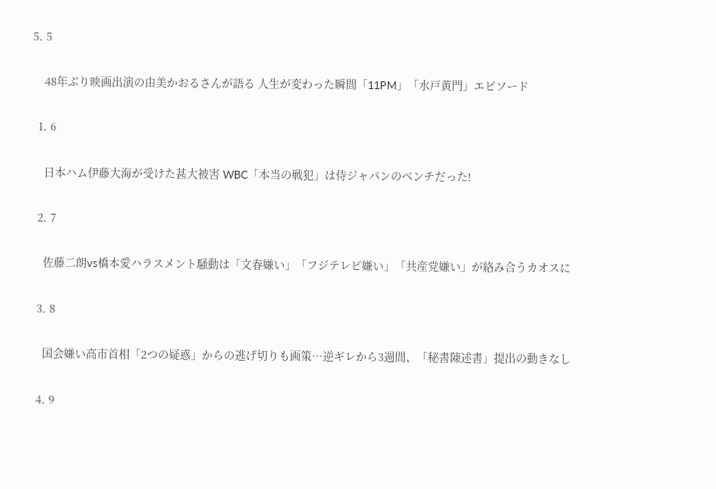5. 5

    48年ぶり映画出演の由美かおるさんが語る 人生が変わった瞬間「11PM」「水戸黄門」エピソード

  1. 6

    日本ハム伊藤大海が受けた甚大被害 WBC「本当の戦犯」は侍ジャパンのベンチだった!

  2. 7

    佐藤二朗vs橋本愛ハラスメント騒動は「文春嫌い」「フジテレビ嫌い」「共産党嫌い」が絡み合うカオスに

  3. 8

    国会嫌い高市首相「2つの疑惑」からの逃げ切りも画策…逆ギレから3週間、「秘書陳述書」提出の動きなし

  4. 9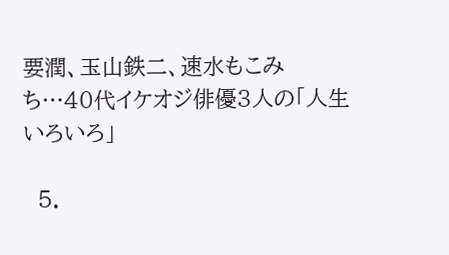要潤、玉山鉄二、速水もこみち…40代イケオジ俳優3人の「人生いろいろ」

  5.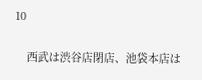10

    西武は渋谷店閉店、池袋本店は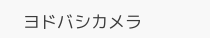ヨドバシカメラ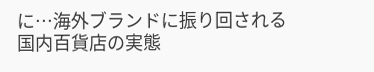に…海外ブランドに振り回される国内百貨店の実態